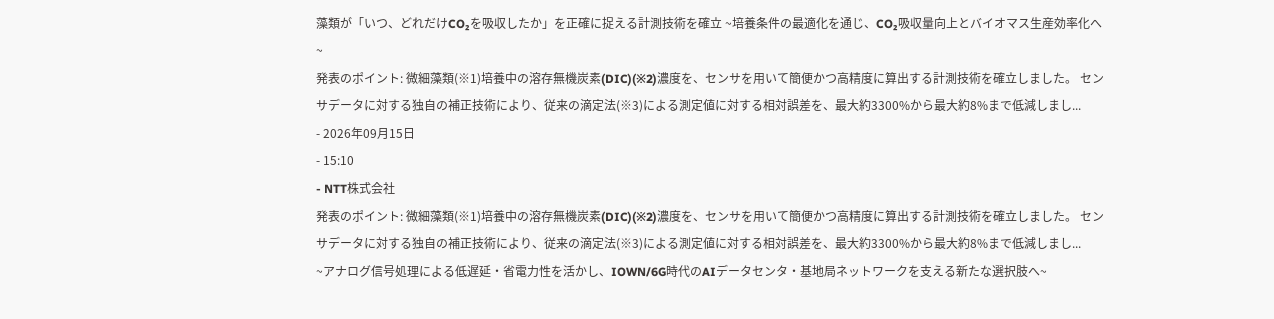藻類が「いつ、どれだけCO₂を吸収したか」を正確に捉える計測技術を確立 ~培養条件の最適化を通じ、CO₂吸収量向上とバイオマス生産効率化へ~
発表のポイント: 微細藻類(※1)培養中の溶存無機炭素(DIC)(※2)濃度を、センサを用いて簡便かつ高精度に算出する計測技術を確立しました。 センサデータに対する独自の補正技術により、従来の滴定法(※3)による測定値に対する相対誤差を、最大約3300%から最大約8%まで低減しまし...
- 2026年09月15日
- 15:10
- NTT株式会社
発表のポイント: 微細藻類(※1)培養中の溶存無機炭素(DIC)(※2)濃度を、センサを用いて簡便かつ高精度に算出する計測技術を確立しました。 センサデータに対する独自の補正技術により、従来の滴定法(※3)による測定値に対する相対誤差を、最大約3300%から最大約8%まで低減しまし...
~アナログ信号処理による低遅延・省電力性を活かし、IOWN/6G時代のAIデータセンタ・基地局ネットワークを支える新たな選択肢へ~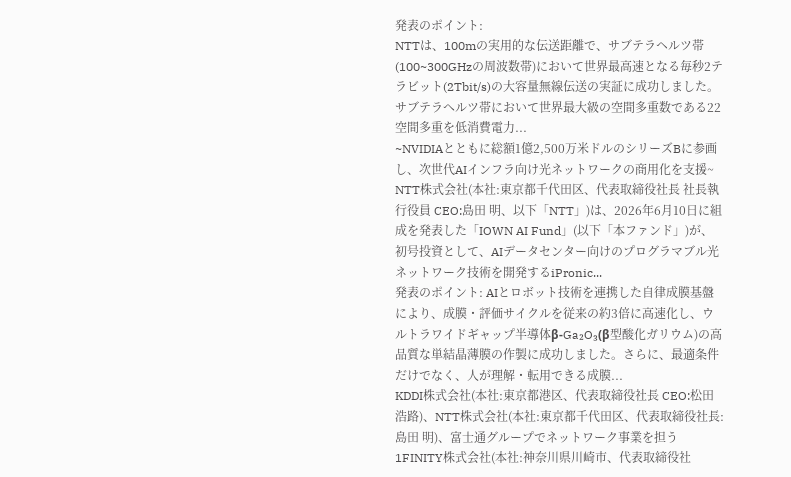発表のポイント:
NTTは、100mの実用的な伝送距離で、サブテラヘルツ帯(100~300GHzの周波数帯)において世界最高速となる毎秒2テラビット(2Tbit/s)の大容量無線伝送の実証に成功しました。
サブテラへルツ帯において世界最大級の空間多重数である22空間多重を低消費電力...
~NVIDIAとともに総額1億2,500万米ドルのシリーズBに参画し、次世代AIインフラ向け光ネットワークの商用化を支援~
NTT株式会社(本社:東京都千代田区、代表取締役社長 社長執行役員 CEO:島田 明、以下「NTT」)は、2026年6月10日に組成を発表した「IOWN AI Fund」(以下「本ファンド」)が、初号投資として、AIデータセンター向けのプログラマブル光ネットワーク技術を開発するiPronic...
発表のポイント: AIとロボット技術を連携した自律成膜基盤により、成膜・評価サイクルを従来の約3倍に高速化し、ウルトラワイドギャップ半導体β-Ga₂O₃(β型酸化ガリウム)の高品質な単結晶薄膜の作製に成功しました。さらに、最適条件だけでなく、人が理解・転用できる成膜...
KDDI株式会社(本社:東京都港区、代表取締役社長 CEO:松田 浩路)、NTT株式会社(本社:東京都千代田区、代表取締役社長:島田 明)、富士通グループでネットワーク事業を担う1FINITY株式会社(本社:神奈川県川崎市、代表取締役社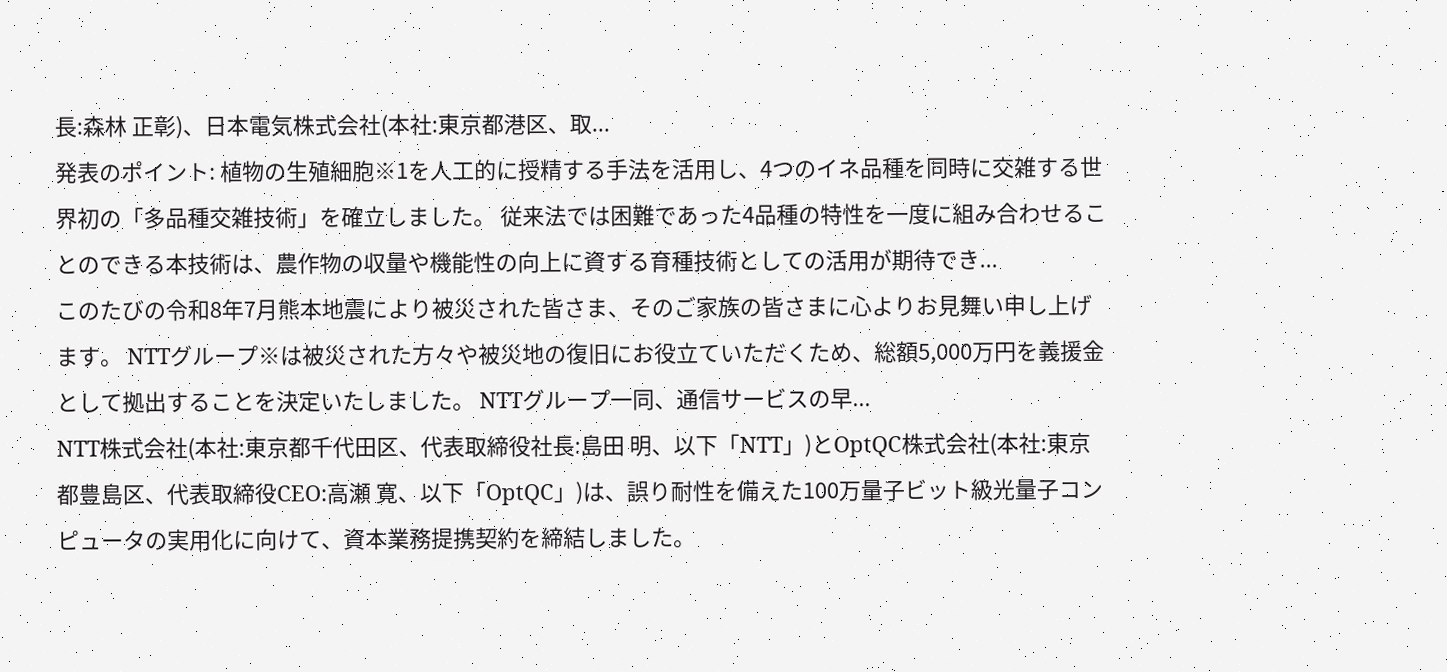長:森林 正彰)、日本電気株式会社(本社:東京都港区、取...
発表のポイント: 植物の生殖細胞※1を人工的に授精する手法を活用し、4つのイネ品種を同時に交雑する世界初の「多品種交雑技術」を確立しました。 従来法では困難であった4品種の特性を一度に組み合わせることのできる本技術は、農作物の収量や機能性の向上に資する育種技術としての活用が期待でき...
このたびの令和8年7月熊本地震により被災された皆さま、そのご家族の皆さまに心よりお見舞い申し上げます。 NTTグループ※は被災された方々や被災地の復旧にお役立ていただくため、総額5,000万円を義援金として拠出することを決定いたしました。 NTTグループ一同、通信サービスの早...
NTT株式会社(本社:東京都千代田区、代表取締役社長:島田 明、以下「NTT」)とOptQC株式会社(本社:東京都豊島区、代表取締役CEO:高瀬 寛、以下「OptQC」)は、誤り耐性を備えた100万量子ビット級光量子コンピュータの実用化に向けて、資本業務提携契約を締結しました。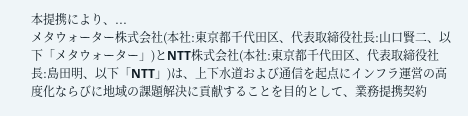本提携により、...
メタウォーター株式会社(本社:東京都千代田区、代表取締役社長:山口賢二、以下「メタウォーター」)とNTT株式会社(本社:東京都千代田区、代表取締役社長:島田明、以下「NTT」)は、上下水道および通信を起点にインフラ運営の高度化ならびに地域の課題解決に貢献することを目的として、業務提携契約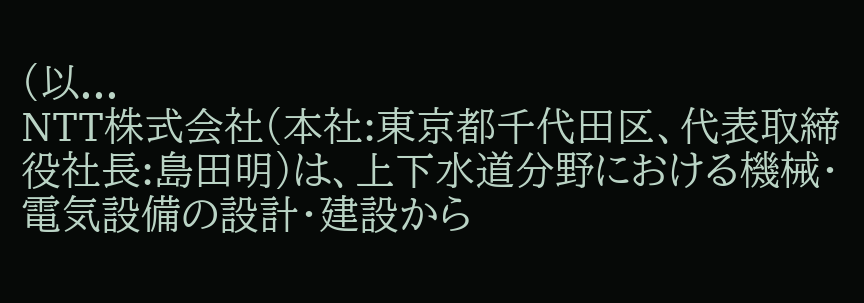(以...
NTT株式会社(本社:東京都千代田区、代表取締役社長:島田明)は、上下水道分野における機械・電気設備の設計・建設から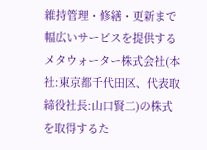維持管理・修繕・更新まで幅広いサービスを提供するメタウォーター株式会社(本社:東京都千代田区、代表取締役社長:山口賢二)の株式を取得するた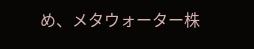め、メタウォーター株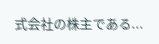式会社の株主である...